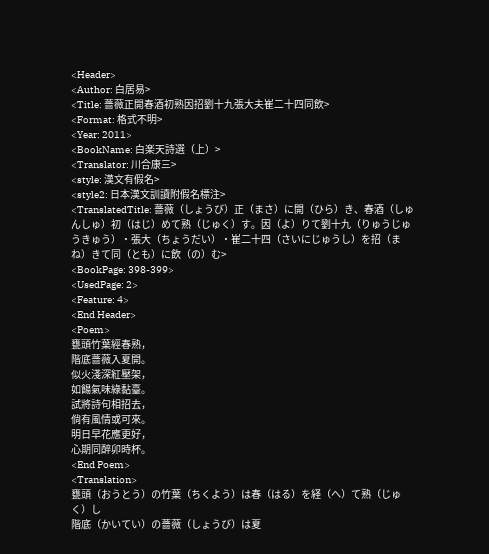<Header>
<Author: 白居易>
<Title: 薔薇正開春酒初熟因招劉十九張大夫崔二十四同飲>
<Format: 格式不明>
<Year: 2011>
<BookName: 白楽天詩選（上）>
<Translator: 川合康三>
<style: 漢文有假名>
<style2: 日本漢文訓讀附假名標注>
<TranslatedTitle: 薔薇（しょうび）正（まさ）に開（ひら）き、春酒（しゅんしゅ）初（はじ）めて熟（じゅく）す。因（よ）りて劉十九（りゅうじゅうきゅう）・張大（ちょうだい）・崔二十四（さいにじゅうし）を招（まね）きて同（とも）に飲（の）む>
<BookPage: 398-399>
<UsedPage: 2>
<Feature: 4>
<End Header>
<Poem>
甕頭竹葉經春熟，
階底薔薇入夏開。
似火淺深紅壓架，
如餳氣味綠黏臺。
試將詩句相招去，
倘有風情或可來。
明日早花應更好，
心期同醉卯時杯。
<End Poem>
<Translation>
甕頭（おうとう）の竹葉（ちくよう）は春（はる）を経（へ）て熟（じゅく）し
階底（かいてい）の薔薇（しょうび）は夏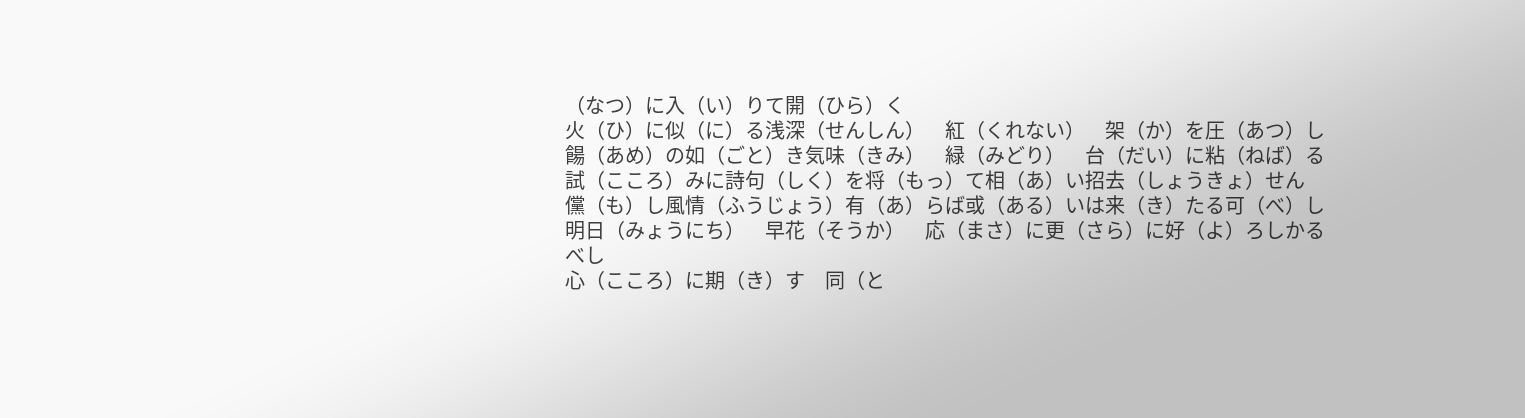（なつ）に入（い）りて開（ひら）く
火（ひ）に似（に）る浅深（せんしん）　紅（くれない）　架（か）を圧（あつ）し
餳（あめ）の如（ごと）き気味（きみ）　緑（みどり）　台（だい）に粘（ねば）る
試（こころ）みに詩句（しく）を将（もっ）て相（あ）い招去（しょうきょ）せん
儻（も）し風情（ふうじょう）有（あ）らば或（ある）いは来（き）たる可（べ）し
明日（みょうにち）　早花（そうか）　応（まさ）に更（さら）に好（よ）ろしかるべし
心（こころ）に期（き）す　同（と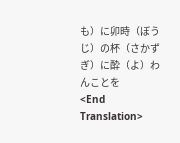も）に卯時（ぼうじ）の杯（さかずぎ）に酔（よ）わんことを
<End Translation>